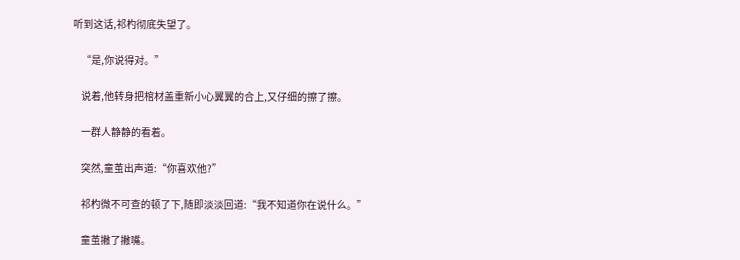听到这话,祁杓彻底失望了。

    “是,你说得对。”

    说着,他转身把棺材盖重新小心翼翼的合上,又仔细的擦了擦。

    一群人静静的看着。

    突然,童茧出声道:“你喜欢他?”

    祁杓微不可查的顿了下,随即淡淡回道:“我不知道你在说什么。”

    童茧撇了撇嘴。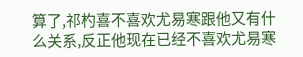算了,祁杓喜不喜欢尤易寒跟他又有什么关系,反正他现在已经不喜欢尤易寒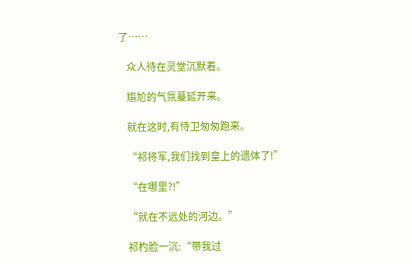了……

    众人待在灵堂沉默着。

    尴尬的气氛蔓延开来。

    就在这时,有侍卫匆匆跑来。

    “祁将军,我们找到皇上的遗体了!”

    “在哪里?!”

    “就在不远处的河边。”

    祁杓脸一沉:“带我过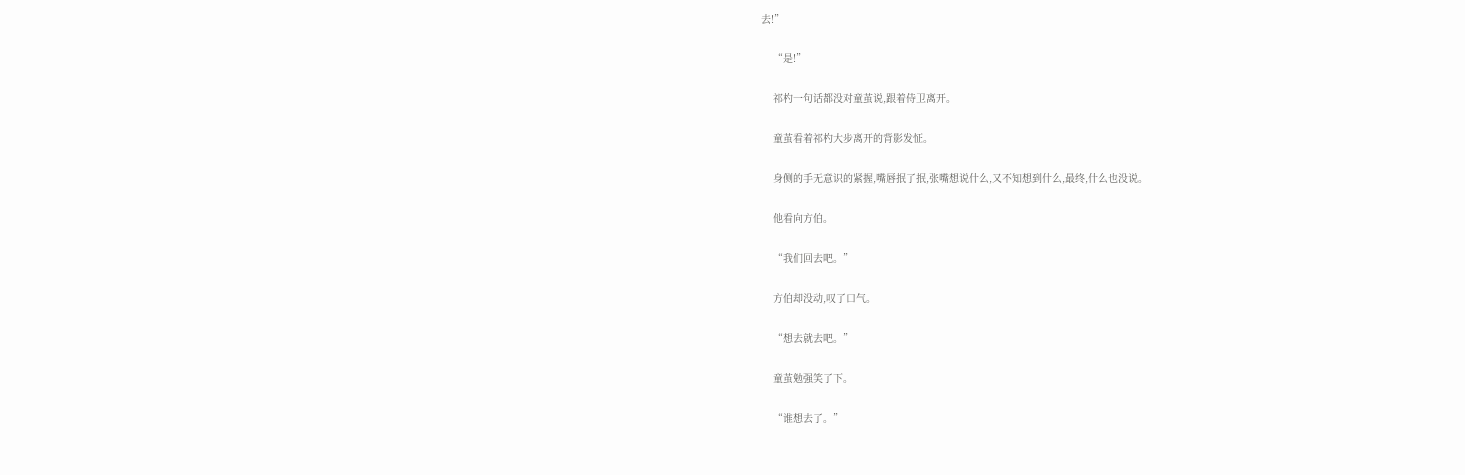去!”

    “是!”

    祁杓一句话都没对童茧说,跟着侍卫离开。

    童茧看着祁杓大步离开的背影发怔。

    身侧的手无意识的紧握,嘴唇抿了抿,张嘴想说什么,又不知想到什么,最终,什么也没说。

    他看向方伯。

    “我们回去吧。”

    方伯却没动,叹了口气。

    “想去就去吧。”

    童茧勉强笑了下。

    “谁想去了。”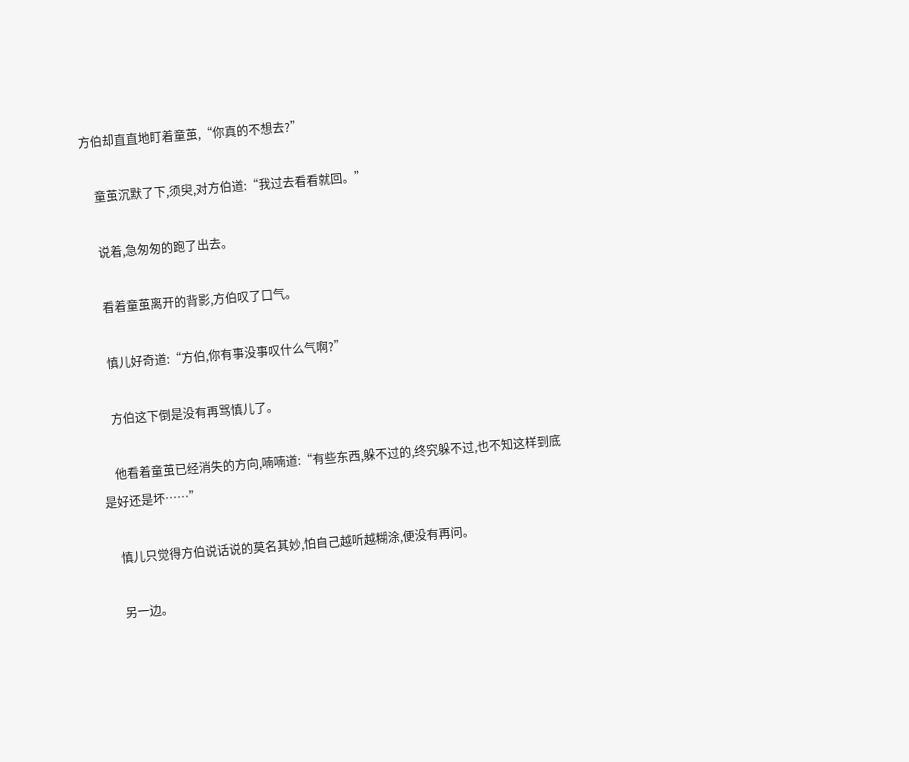方伯却直直地盯着童茧,“你真的不想去?”

    童茧沉默了下,须臾,对方伯道:“我过去看看就回。”

    说着,急匆匆的跑了出去。

    看着童茧离开的背影,方伯叹了口气。

    慎儿好奇道:“方伯,你有事没事叹什么气啊?”

    方伯这下倒是没有再骂慎儿了。

    他看着童茧已经消失的方向,喃喃道:“有些东西,躲不过的,终究躲不过,也不知这样到底是好还是坏……”

    慎儿只觉得方伯说话说的莫名其妙,怕自己越听越糊涂,便没有再问。

    另一边。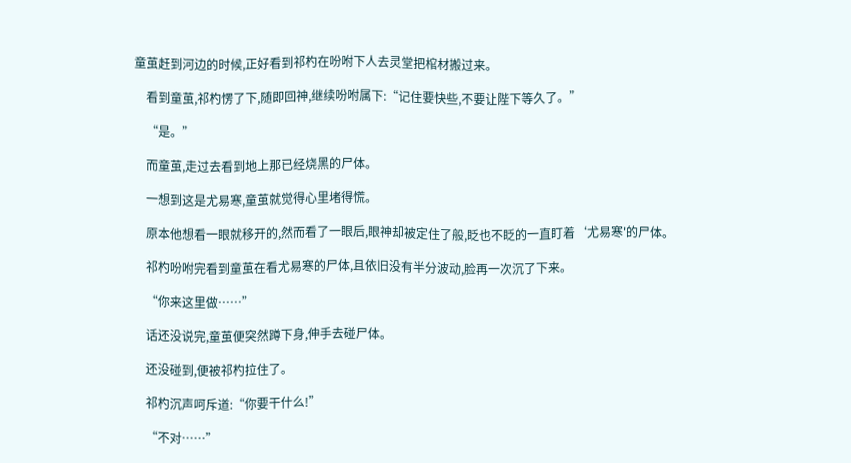童茧赶到河边的时候,正好看到祁杓在吩咐下人去灵堂把棺材搬过来。

    看到童茧,祁杓愣了下,随即回神,继续吩咐属下:“记住要快些,不要让陛下等久了。”

    “是。”

    而童茧,走过去看到地上那已经烧黑的尸体。

    一想到这是尤易寒,童茧就觉得心里堵得慌。

    原本他想看一眼就移开的,然而看了一眼后,眼神却被定住了般,眨也不眨的一直盯着‘尤易寒'的尸体。

    祁杓吩咐完看到童茧在看尤易寒的尸体,且依旧没有半分波动,脸再一次沉了下来。

    “你来这里做……”

    话还没说完,童茧便突然蹲下身,伸手去碰尸体。

    还没碰到,便被祁杓拉住了。

    祁杓沉声呵斥道:“你要干什么!”

    “不对……”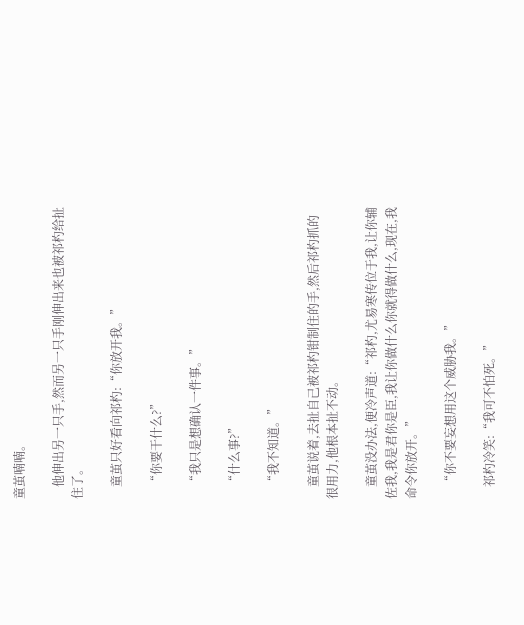童茧喃喃。

    他伸出另一只手,然而另一只手刚伸出来也被祁杓给扯住了。

    童茧只好看向祁杓:“你放开我。”

    “你要干什么?”

    “我只是想确认一件事。”

    “什么事?”

    “我不知道。”

    童茧说着,去扯自己被祁杓钳制住的手,然后祁杓抓的很用力,他根本扯不动。

    童茧没办法,便冷声道:“祁杓,尤易寒传位于我,让你辅佐我,我是君你是臣,我让你做什么你就得做什么,现在,我命令你放开。”

    “你不要妄想用这个威胁我。”

    祁杓冷笑:“我可不怕死。”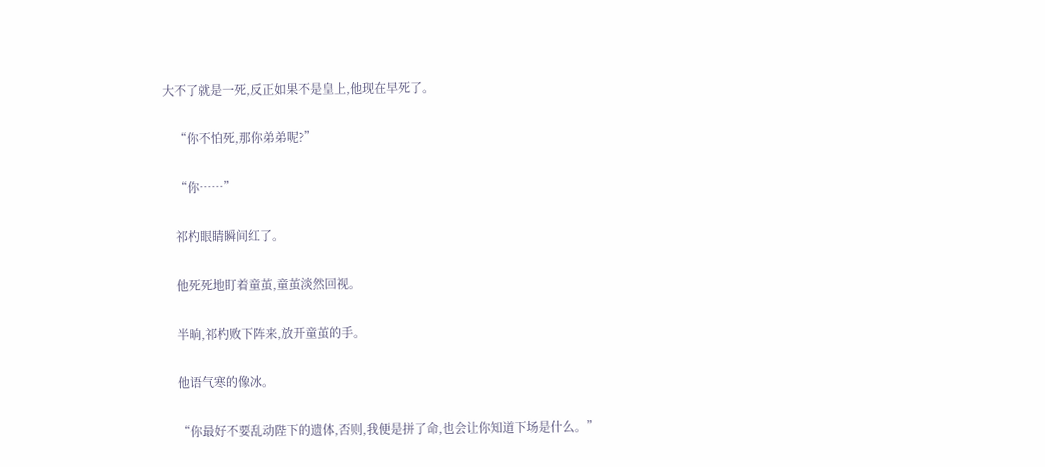大不了就是一死,反正如果不是皇上,他现在早死了。

    “你不怕死,那你弟弟呢?”

    “你……”

    祁杓眼睛瞬间红了。

    他死死地盯着童茧,童茧淡然回视。

    半晌,祁杓败下阵来,放开童茧的手。

    他语气寒的像冰。

    “你最好不要乱动陛下的遗体,否则,我便是拼了命,也会让你知道下场是什么。”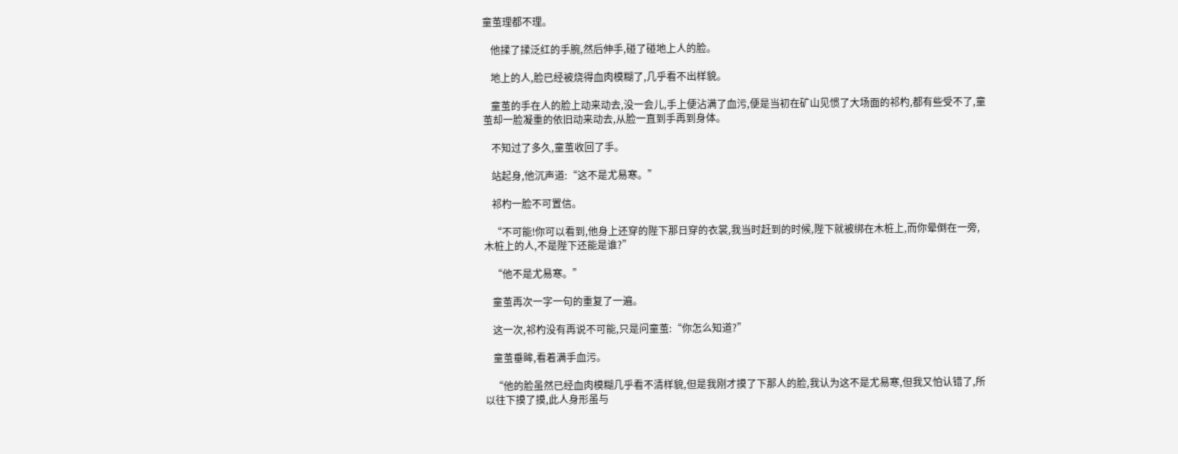童茧理都不理。

    他揉了揉泛红的手腕,然后伸手,碰了碰地上人的脸。

    地上的人,脸已经被烧得血肉模糊了,几乎看不出样貌。

    童茧的手在人的脸上动来动去,没一会儿,手上便沾满了血污,便是当初在矿山见惯了大场面的祁杓,都有些受不了,童茧却一脸凝重的依旧动来动去,从脸一直到手再到身体。

    不知过了多久,童茧收回了手。

    站起身,他沉声道:“这不是尤易寒。”

    祁杓一脸不可置信。

    “不可能!你可以看到,他身上还穿的陛下那日穿的衣裳,我当时赶到的时候,陛下就被绑在木桩上,而你晕倒在一旁,木桩上的人,不是陛下还能是谁?”

    “他不是尤易寒。”

    童茧再次一字一句的重复了一遍。

    这一次,祁杓没有再说不可能,只是问童茧:“你怎么知道?”

    童茧垂眸,看着满手血污。

    “他的脸虽然已经血肉模糊几乎看不清样貌,但是我刚才摸了下那人的脸,我认为这不是尤易寒,但我又怕认错了,所以往下摸了摸,此人身形虽与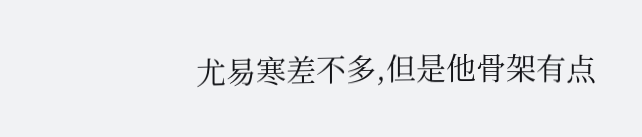尤易寒差不多,但是他骨架有点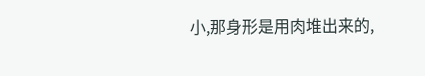小,那身形是用肉堆出来的,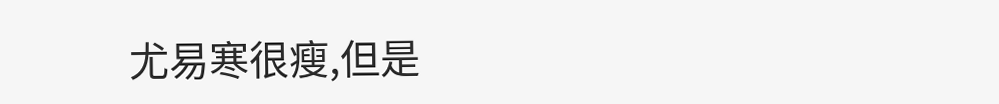尤易寒很瘦,但是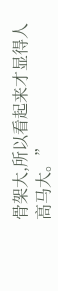骨架大,所以看起来才显得人高马大。”